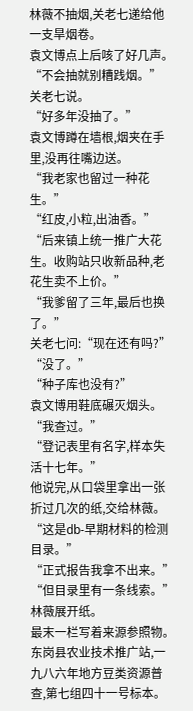林薇不抽烟,关老七递给他一支旱烟卷。
袁文博点上后咳了好几声。
“不会抽就别糟践烟。”
关老七说。
“好多年没抽了。”
袁文博蹲在墙根,烟夹在手里,没再往嘴边送。
“我老家也留过一种花生。”
“红皮,小粒,出油香。”
“后来镇上统一推广大花生。收购站只收新品种,老花生卖不上价。”
“我爹留了三年,最后也换了。”
关老七问:“现在还有吗?”
“没了。”
“种子库也没有?”
袁文博用鞋底碾灭烟头。
“我查过。”
“登记表里有名字,样本失活十七年。”
他说完,从口袋里拿出一张折过几次的纸,交给林薇。
“这是db-早期材料的检测目录。”
“正式报告我拿不出来。”
“但目录里有一条线索。”
林薇展开纸。
最末一栏写着来源参照物。
东岗县农业技术推广站,一九八六年地方豆类资源普查,第七组四十一号标本。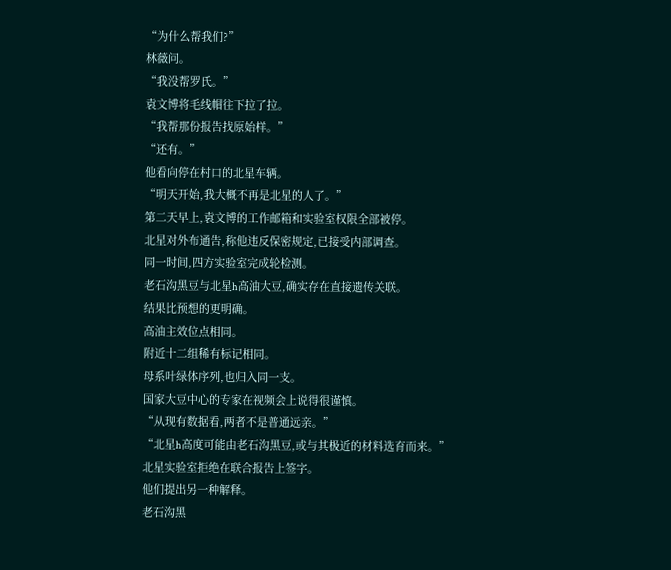“为什么帮我们?”
林薇问。
“我没帮罗氏。”
袁文博将毛线帽往下拉了拉。
“我帮那份报告找原始样。”
“还有。”
他看向停在村口的北星车辆。
“明天开始,我大概不再是北星的人了。”
第二天早上,袁文博的工作邮箱和实验室权限全部被停。
北星对外布通告,称他违反保密规定,已接受内部调查。
同一时间,四方实验室完成轮检测。
老石沟黑豆与北星h高油大豆,确实存在直接遗传关联。
结果比预想的更明确。
高油主效位点相同。
附近十二组稀有标记相同。
母系叶绿体序列,也归入同一支。
国家大豆中心的专家在视频会上说得很谨慎。
“从现有数据看,两者不是普通远亲。”
“北星h高度可能由老石沟黑豆,或与其极近的材料选育而来。”
北星实验室拒绝在联合报告上签字。
他们提出另一种解释。
老石沟黑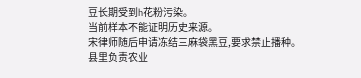豆长期受到h花粉污染。
当前样本不能证明历史来源。
宋律师随后申请冻结三麻袋黑豆,要求禁止播种。
县里负责农业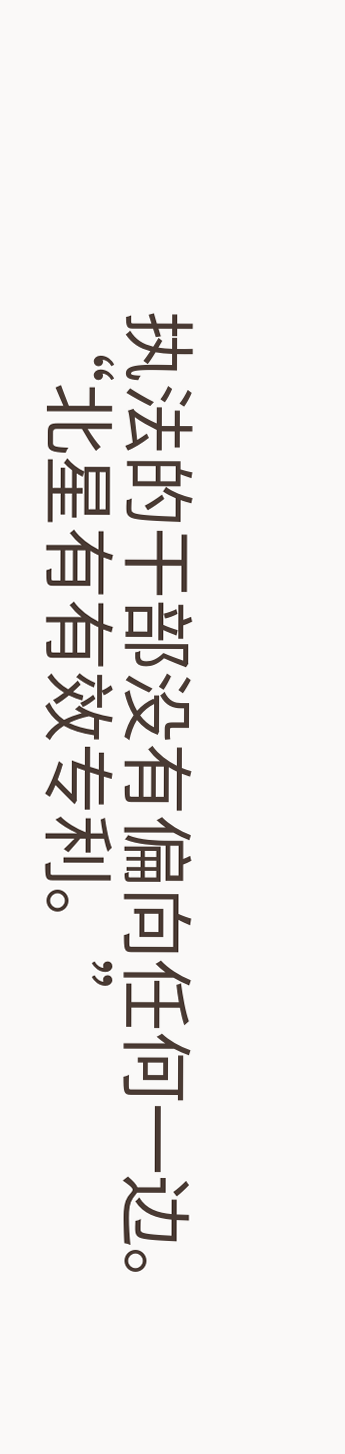执法的干部没有偏向任何一边。
“北星有有效专利。”